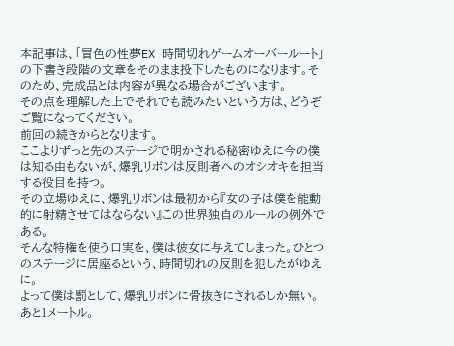本記事は、「冒色の性夢EX 時間切れゲームオーバールート」の下書き段階の文章をそのまま投下したものになります。そのため、完成品とは内容が異なる場合がございます。
その点を理解した上でそれでも読みたいという方は、どうぞご覧になってください。
前回の続きからとなります。
ここよりずっと先のステージで明かされる秘密ゆえに今の僕は知る由もないが、爆乳リボンは反則者へのオシオキを担当する役目を持つ。
その立場ゆえに、爆乳リボンは最初から『女の子は僕を能動的に射精させてはならない』この世界独自のルールの例外である。
そんな特権を使う口実を、僕は彼女に与えてしまった。ひとつのステージに居座るという、時間切れの反則を犯したがゆえに。
よって僕は罰として、爆乳リボンに骨抜きにされるしか無い。
あと1メートル。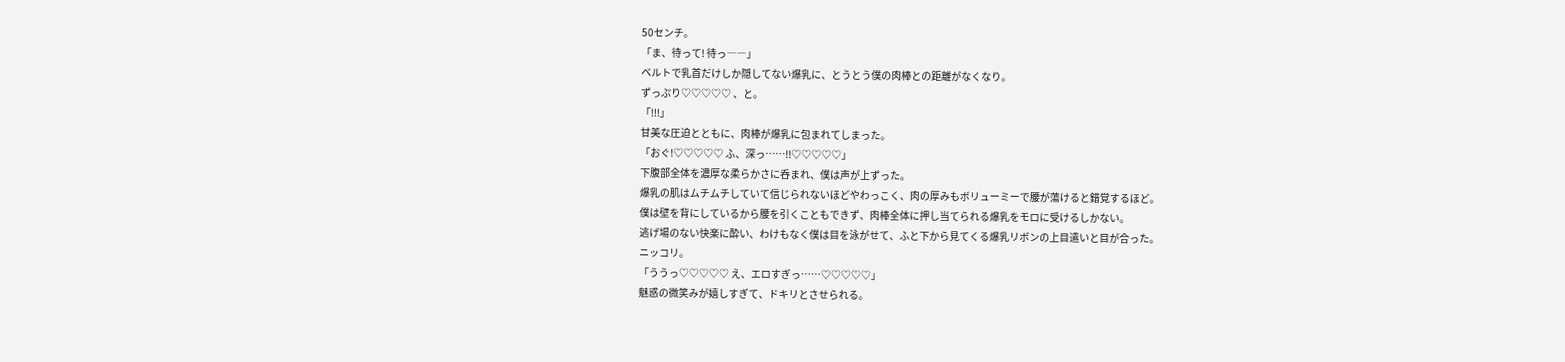50センチ。
「ま、待って! 待っ――」
ベルトで乳首だけしか隠してない爆乳に、とうとう僕の肉棒との距離がなくなり。
ずっぷり♡♡♡♡♡ 、と。
「!!!」
甘美な圧迫とともに、肉棒が爆乳に包まれてしまった。
「おぐ!♡♡♡♡♡ ふ、深っ……!!♡♡♡♡♡」
下腹部全体を濃厚な柔らかさに呑まれ、僕は声が上ずった。
爆乳の肌はムチムチしていて信じられないほどやわっこく、肉の厚みもボリューミーで腰が蕩けると錯覚するほど。
僕は壁を背にしているから腰を引くこともできず、肉棒全体に押し当てられる爆乳をモロに受けるしかない。
逃げ場のない快楽に酔い、わけもなく僕は目を泳がせて、ふと下から見てくる爆乳リボンの上目遣いと目が合った。
ニッコリ。
「ううっ♡♡♡♡♡ え、エロすぎっ……♡♡♡♡♡」
魅惑の微笑みが嬉しすぎて、ドキリとさせられる。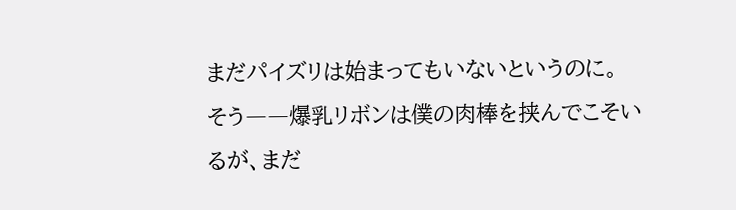まだパイズリは始まってもいないというのに。
そう――爆乳リボンは僕の肉棒を挟んでこそいるが、まだ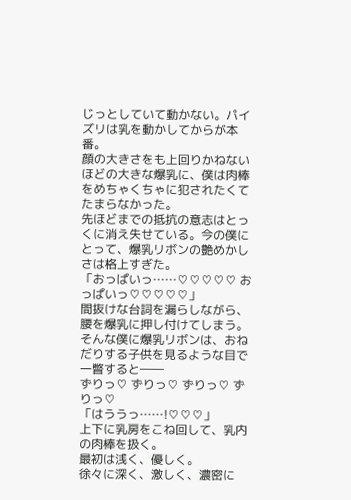じっとしていて動かない。パイズリは乳を動かしてからが本番。
顔の大きさをも上回りかねないほどの大きな爆乳に、僕は肉棒をめちゃくちゃに犯されたくてたまらなかった。
先ほどまでの抵抗の意志はとっくに消え失せている。今の僕にとって、爆乳リボンの艶めかしさは格上すぎた。
「おっぱいっ……♡♡♡♡♡ おっぱいっ♡♡♡♡♡」
間抜けな台詞を漏らしながら、腰を爆乳に押し付けてしまう。
そんな僕に爆乳リボンは、おねだりする子供を見るような目で一瞥すると――
ずりっ♡ ずりっ♡ ずりっ♡ ずりっ♡
「はううっ……!♡♡♡」
上下に乳房をこね回して、乳内の肉棒を扱く。
最初は浅く、優しく。
徐々に深く、激しく、濃密に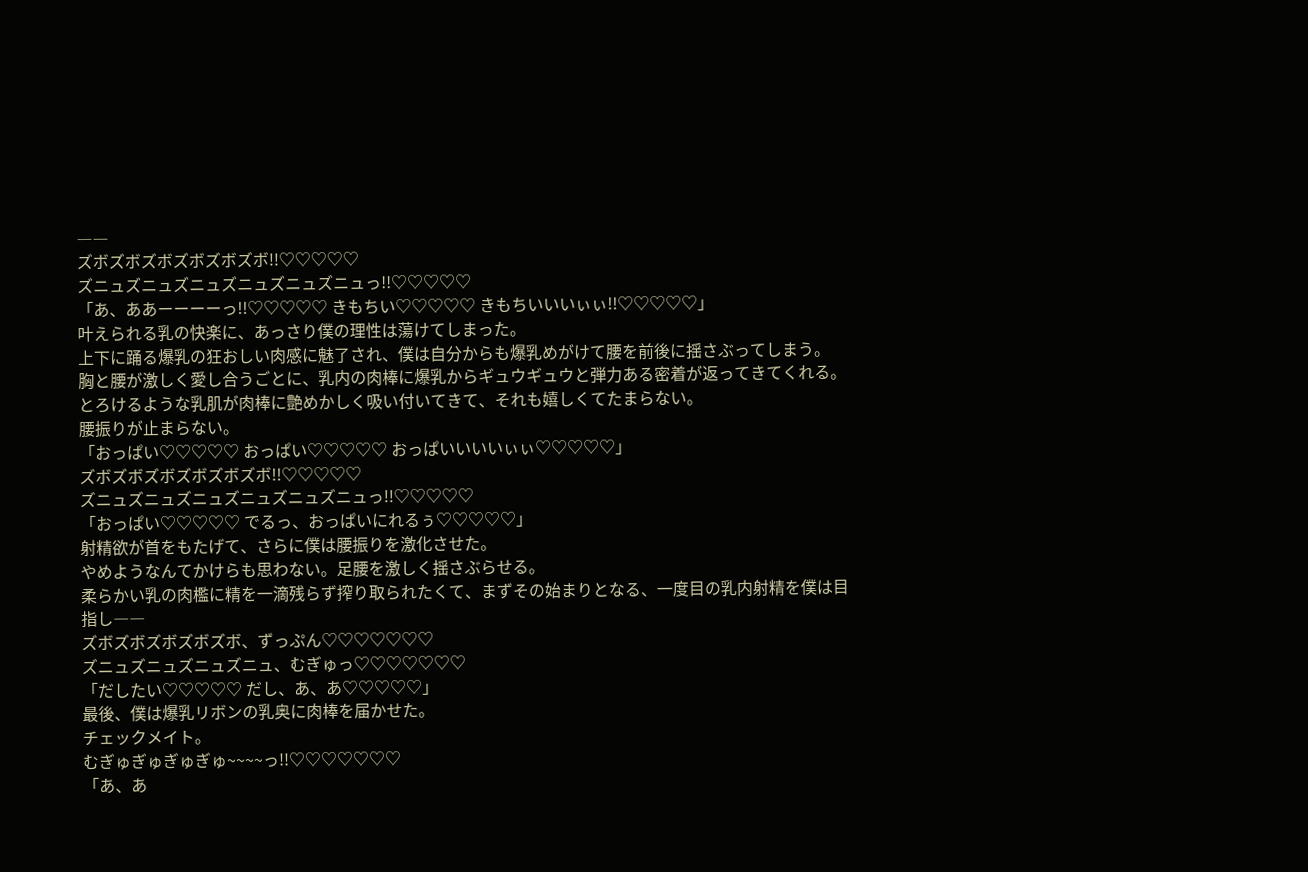――
ズボズボズボズボズボズボ!!♡♡♡♡♡
ズニュズニュズニュズニュズニュズニュっ!!♡♡♡♡♡
「あ、ああーーーーっ!!♡♡♡♡♡ きもちい♡♡♡♡♡ きもちいいいぃぃ!!♡♡♡♡♡」
叶えられる乳の快楽に、あっさり僕の理性は蕩けてしまった。
上下に踊る爆乳の狂おしい肉感に魅了され、僕は自分からも爆乳めがけて腰を前後に揺さぶってしまう。
胸と腰が激しく愛し合うごとに、乳内の肉棒に爆乳からギュウギュウと弾力ある密着が返ってきてくれる。
とろけるような乳肌が肉棒に艶めかしく吸い付いてきて、それも嬉しくてたまらない。
腰振りが止まらない。
「おっぱい♡♡♡♡♡ おっぱい♡♡♡♡♡ おっぱいいいいぃぃ♡♡♡♡♡」
ズボズボズボズボズボズボ!!♡♡♡♡♡
ズニュズニュズニュズニュズニュズニュっ!!♡♡♡♡♡
「おっぱい♡♡♡♡♡ でるっ、おっぱいにれるぅ♡♡♡♡♡」
射精欲が首をもたげて、さらに僕は腰振りを激化させた。
やめようなんてかけらも思わない。足腰を激しく揺さぶらせる。
柔らかい乳の肉檻に精を一滴残らず搾り取られたくて、まずその始まりとなる、一度目の乳内射精を僕は目指し――
ズボズボズボズボズボ、ずっぷん♡♡♡♡♡♡♡
ズニュズニュズニュズニュ、むぎゅっ♡♡♡♡♡♡♡
「だしたい♡♡♡♡♡ だし、あ、あ♡♡♡♡♡」
最後、僕は爆乳リボンの乳奥に肉棒を届かせた。
チェックメイト。
むぎゅぎゅぎゅぎゅ~~~~っ!!♡♡♡♡♡♡♡
「あ、あ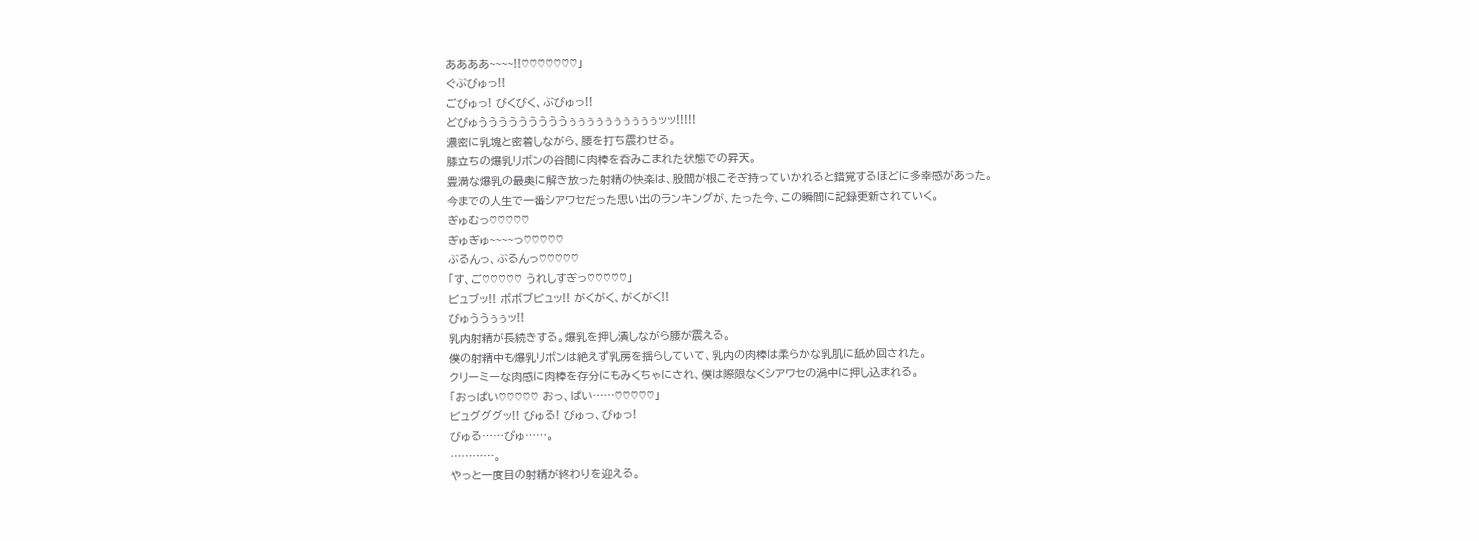ああああ~~~~!!♡♡♡♡♡♡♡」
ぐぶびゅっ!!
ごびゅっ! びくびく、ぶびゅっ!!
どびゅうううううううううぅぅぅぅぅぅぅぅぅぅッッ!!!!!
濃密に乳塊と密着しながら、腰を打ち震わせる。
膝立ちの爆乳リボンの谷間に肉棒を呑みこまれた状態での昇天。
豊満な爆乳の最奥に解き放った射精の快楽は、股間が根こそぎ持っていかれると錯覚するほどに多幸感があった。
今までの人生で一番シアワセだった思い出のランキングが、たった今、この瞬間に記録更新されていく。
ぎゅむっ♡♡♡♡♡
ぎゅぎゅ~~~~っ♡♡♡♡♡
ぶるんっ、ぶるんっ♡♡♡♡♡
「す、ご♡♡♡♡♡ うれしすぎっ♡♡♡♡♡」
ビュブッ!! ボボブビュッ!! がくがく、がくがく!!
びゅううぅぅッ!!
乳内射精が長続きする。爆乳を押し潰しながら腰が震える。
僕の射精中も爆乳リボンは絶えず乳房を揺らしていて、乳内の肉棒は柔らかな乳肌に舐め回された。
クリーミーな肉感に肉棒を存分にもみくちゃにされ、僕は際限なくシアワセの渦中に押し込まれる。
「おっぱい♡♡♡♡♡ おっ、ぱい……♡♡♡♡♡」
ビュグググッ!! びゅる! びゅっ、びゅっ!
びゅる……ぴゅ……。
…………。
やっと一度目の射精が終わりを迎える。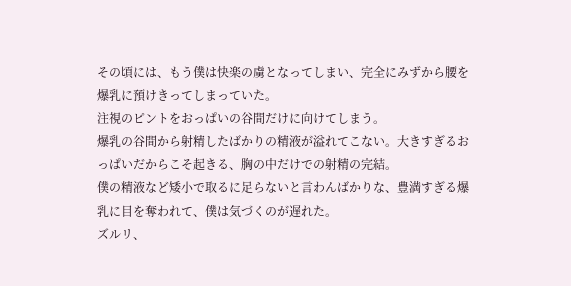その頃には、もう僕は快楽の虜となってしまい、完全にみずから腰を爆乳に預けきってしまっていた。
注視のピントをおっぱいの谷間だけに向けてしまう。
爆乳の谷間から射精したばかりの精液が溢れてこない。大きすぎるおっぱいだからこそ起きる、胸の中だけでの射精の完結。
僕の精液など矮小で取るに足らないと言わんばかりな、豊満すぎる爆乳に目を奪われて、僕は気づくのが遅れた。
ズルリ、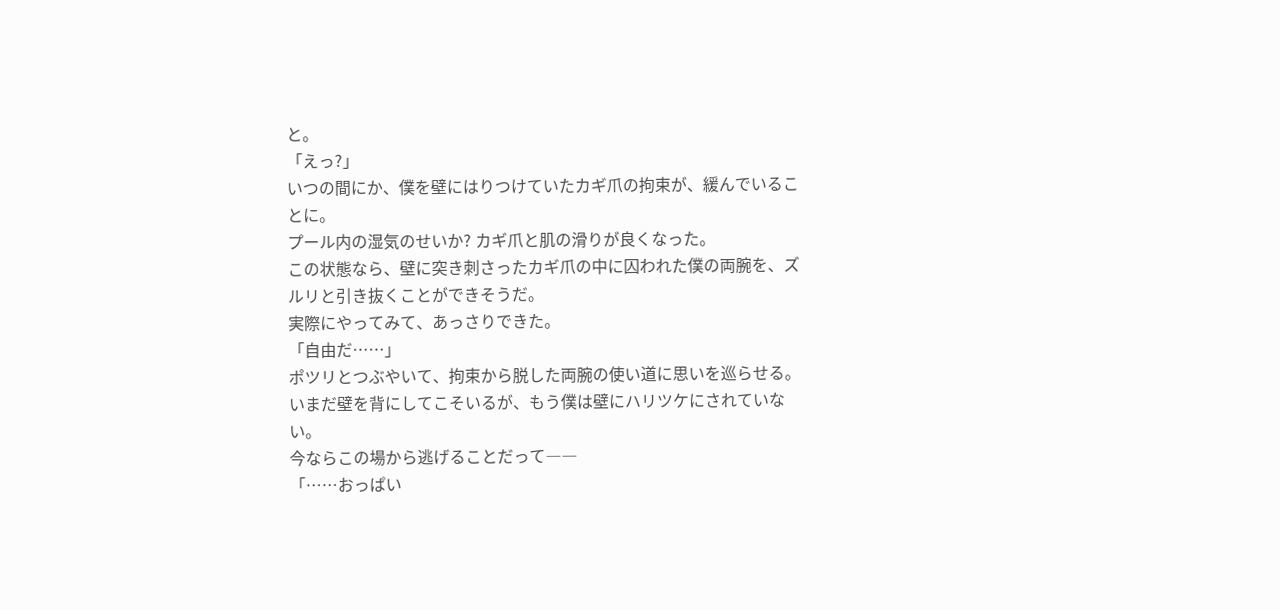と。
「えっ?」
いつの間にか、僕を壁にはりつけていたカギ爪の拘束が、緩んでいることに。
プール内の湿気のせいか? カギ爪と肌の滑りが良くなった。
この状態なら、壁に突き刺さったカギ爪の中に囚われた僕の両腕を、ズルリと引き抜くことができそうだ。
実際にやってみて、あっさりできた。
「自由だ……」
ポツリとつぶやいて、拘束から脱した両腕の使い道に思いを巡らせる。
いまだ壁を背にしてこそいるが、もう僕は壁にハリツケにされていない。
今ならこの場から逃げることだって――
「……おっぱい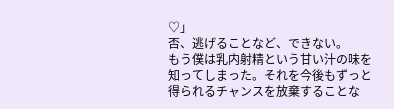♡」
否、逃げることなど、できない。
もう僕は乳内射精という甘い汁の味を知ってしまった。それを今後もずっと得られるチャンスを放棄することな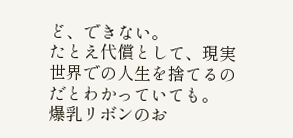ど、できない。
たとえ代償として、現実世界での人生を捨てるのだとわかっていても。
爆乳リボンのお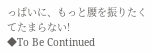っぱいに、もっと腰を振りたくてたまらない!
◆To Be Continued